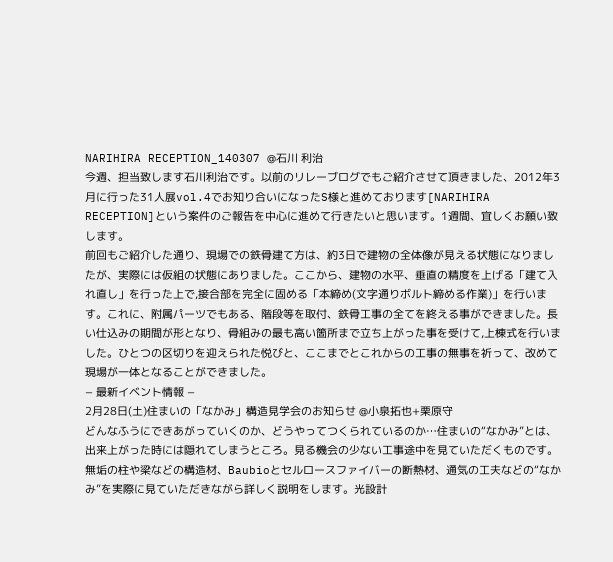NARIHIRA RECEPTION_140307 @石川 利治
今週、担当致します石川利治です。以前のリレーブログでもご紹介させて頂きました、2012年3月に行った31人展vol.4でお知り合いになったS様と進めております[NARIHIRA RECEPTION]という案件のご報告を中心に進めて行きたいと思います。1週間、宜しくお願い致します。
前回もご紹介した通り、現場での鉄骨建て方は、約3日で建物の全体像が見える状態になりましたが、実際には仮組の状態にありました。ここから、建物の水平、垂直の精度を上げる「建て入れ直し」を行った上で,接合部を完全に固める「本締め(文字通りボルト締める作業)」を行います。これに、附属パーツでもある、階段等を取付、鉄骨工事の全てを終える事ができました。長い仕込みの期間が形となり、骨組みの最も高い箇所まで立ち上がった事を受けて,上棟式を行いました。ひとつの区切りを迎えられた悦びと、ここまでとこれからの工事の無事を祈って、改めて現場が一体となることができました。
− 最新イベント情報 −
2月28日(土)住まいの「なかみ」構造見学会のお知らせ @小泉拓也+栗原守
どんなふうにできあがっていくのか、どうやってつくられているのか…住まいの“なかみ”とは、出来上がった時には隠れてしまうところ。見る機会の少ない工事途中を見ていただくものです。 無垢の柱や梁などの構造材、Baubioとセルロースファイバーの断熱材、通気の工夫などの“なかみ”を実際に見ていただきながら詳しく説明をします。光設計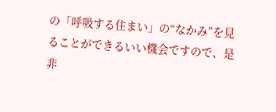の「呼吸する住まい」の“なかみ”を見ることができるいい機会ですので、是非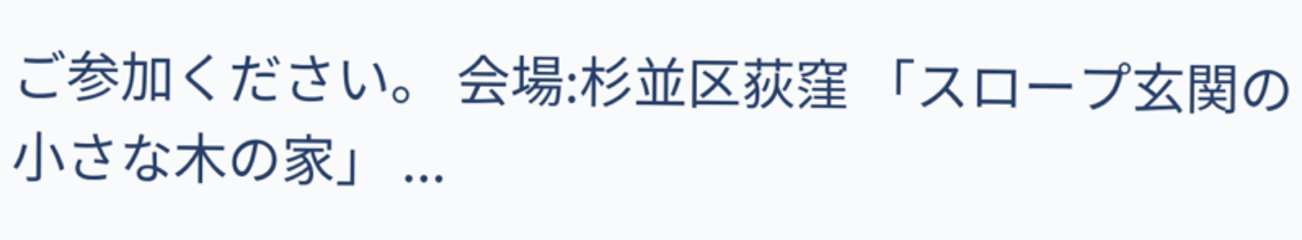ご参加ください。 会場:杉並区荻窪 「スロープ玄関の小さな木の家」 ...